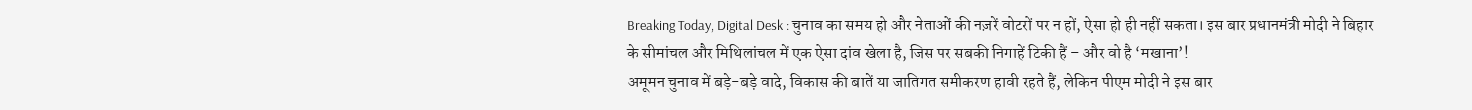Breaking Today, Digital Desk : चुनाव का समय हो और नेताओं की नज़रें वोटरों पर न हों, ऐसा हो ही नहीं सकता। इस बार प्रधानमंत्री मोदी ने बिहार के सीमांचल और मिथिलांचल में एक ऐसा दांव खेला है, जिस पर सबकी निगाहें टिकी हैं – और वो है ‘मखाना’!
अमूमन चुनाव में बड़े-बड़े वादे, विकास की बातें या जातिगत समीकरण हावी रहते हैं, लेकिन पीएम मोदी ने इस बार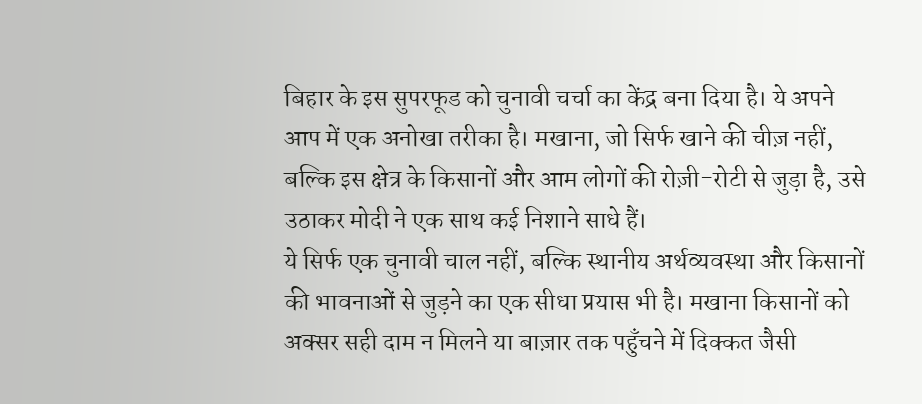बिहार के इस सुपरफूड को चुनावी चर्चा का केंद्र बना दिया है। ये अपने आप में एक अनोखा तरीका है। मखाना, जो सिर्फ खाने की चीज़ नहीं, बल्कि इस क्षेत्र के किसानों और आम लोगों की रोज़ी-रोटी से जुड़ा है, उसे उठाकर मोदी ने एक साथ कई निशाने साधे हैं।
ये सिर्फ एक चुनावी चाल नहीं, बल्कि स्थानीय अर्थव्यवस्था और किसानों की भावनाओं से जुड़ने का एक सीधा प्रयास भी है। मखाना किसानों को अक्सर सही दाम न मिलने या बाज़ार तक पहुँचने में दिक्कत जैसी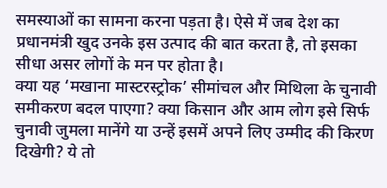समस्याओं का सामना करना पड़ता है। ऐसे में जब देश का प्रधानमंत्री खुद उनके इस उत्पाद की बात करता है, तो इसका सीधा असर लोगों के मन पर होता है।
क्या यह ‘मखाना मास्टरस्ट्रोक’ सीमांचल और मिथिला के चुनावी समीकरण बदल पाएगा? क्या किसान और आम लोग इसे सिर्फ चुनावी जुमला मानेंगे या उन्हें इसमें अपने लिए उम्मीद की किरण दिखेगी? ये तो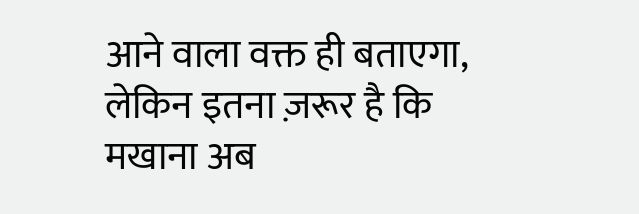आने वाला वक्त ही बताएगा, लेकिन इतना ज़रूर है कि मखाना अब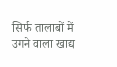सिर्फ तालाबों में उगने वाला खाद्य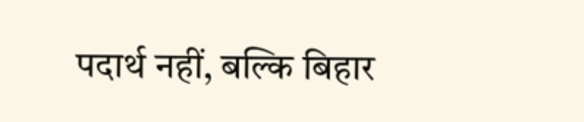पदार्थ नहीं, बल्कि बिहार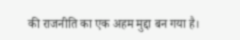की राजनीति का एक अहम मुद्दा बन गया है।